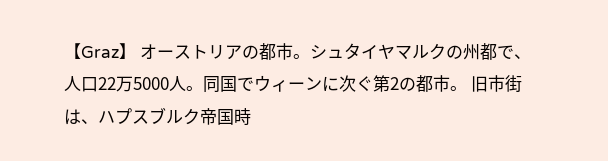【Graz】 オーストリアの都市。シュタイヤマルクの州都で、人口22万5000人。同国でウィーンに次ぐ第2の都市。 旧市街は、ハプスブルク帝国時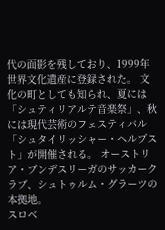代の面影を残しており、1999年世界文化遺産に登録された。 文化の町としても知られ、夏には「シュティリアルテ音楽祭」、秋には現代芸術のフェスティバル「シュタイリッシャー・ヘルプスト」が開催される。 オーストリア・ブンデスリーガのサッカークラブ、シュトゥルム・グラーツの本拠地。
スロベ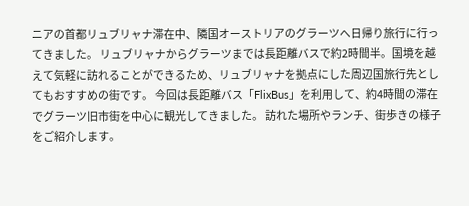ニアの首都リュブリャナ滞在中、隣国オーストリアのグラーツへ日帰り旅行に行ってきました。 リュブリャナからグラーツまでは長距離バスで約2時間半。国境を越えて気軽に訪れることができるため、リュブリャナを拠点にした周辺国旅行先としてもおすすめの街です。 今回は長距離バス「FlixBus」を利用して、約4時間の滞在でグラーツ旧市街を中心に観光してきました。 訪れた場所やランチ、街歩きの様子をご紹介します。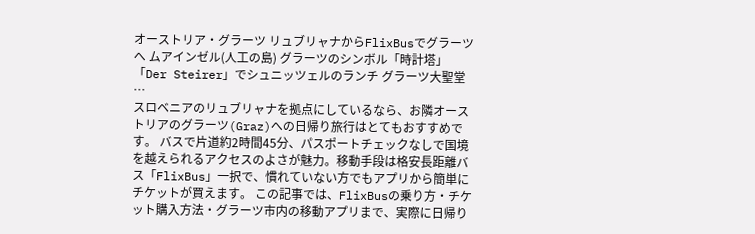オーストリア・グラーツ リュブリャナからFlixBusでグラーツへ ムアインゼル(人工の島) グラーツのシンボル「時計塔」 「Der Steirer」でシュニッツェルのランチ グラーツ大聖堂 …
スロベニアのリュブリャナを拠点にしているなら、お隣オーストリアのグラーツ(Graz)への日帰り旅行はとてもおすすめです。 バスで片道約2時間45分、パスポートチェックなしで国境を越えられるアクセスのよさが魅力。移動手段は格安長距離バス「FlixBus」一択で、慣れていない方でもアプリから簡単にチケットが買えます。 この記事では、FlixBusの乗り方・チケット購入方法・グラーツ市内の移動アプリまで、実際に日帰り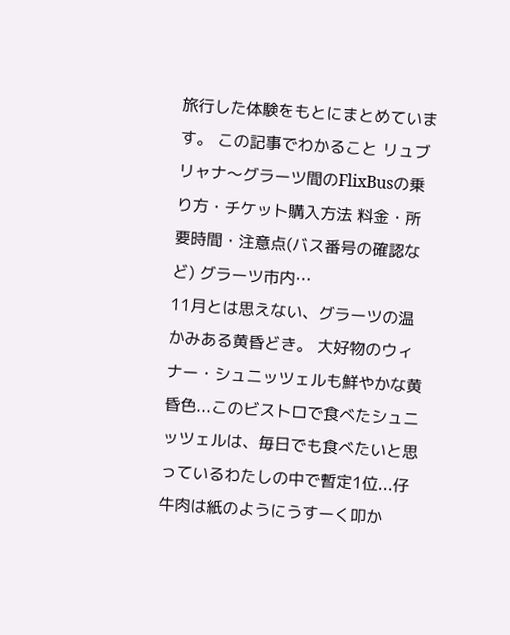旅行した体験をもとにまとめています。 この記事でわかること リュブリャナ〜グラーツ間のFlixBusの乗り方・チケット購入方法 料金・所要時間・注意点(バス番号の確認など) グラーツ市内…
11月とは思えない、グラーツの温かみある黄昏どき。 大好物のウィナー・シュニッツェルも鮮やかな黄昏色...このビストロで食べたシュニッツェルは、毎日でも食べたいと思っているわたしの中で暫定1位...仔牛肉は紙のようにうすーく叩か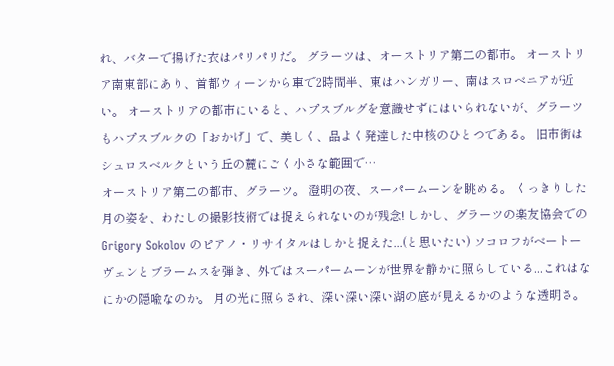れ、バターで揚げた衣はパリパリだ。 グラーツは、オーストリア第二の都市。 オーストリア南東部にあり、首都ウィーンから車で2時間半、東はハンガリー、南はスロベニアが近い。 オーストリアの都市にいると、ハプスブルグを意識せずにはいられないが、グラーツもハプスブルクの「おかげ」で、美しく、品よく発達した中核のひとつである。 旧市街はシュロスベルクという丘の麓にごく小さな範囲で…
オーストリア第二の都市、グラーツ。 澄明の夜、スーパームーンを眺める。 くっきりした月の姿を、わたしの撮影技術では捉えられないのが残念! しかし、グラーツの楽友協会でのGrigory Sokolov のピアノ・リサイタルはしかと捉えた...(と思いたい) ソコロフがベートーヴェンとブラームスを弾き、外ではスーパームーンが世界を静かに照らしている...これはなにかの隠喩なのか。 月の光に照らされ、深い深い深い湖の底が見えるかのような透明さ。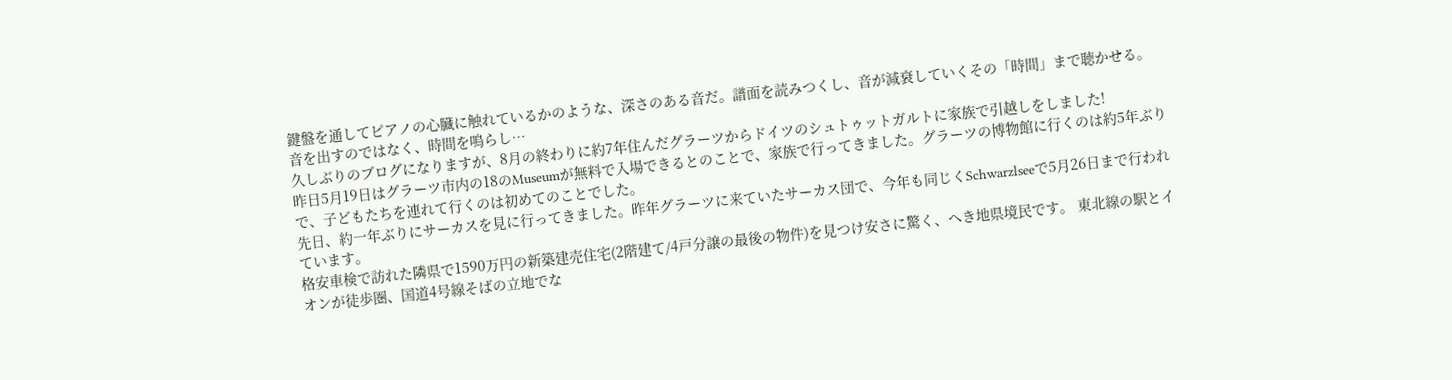鍵盤を通してピアノの心臓に触れているかのような、深さのある音だ。譜面を読みつくし、音が減衰していくその「時間」まで聴かせる。音を出すのではなく、時間を鳴らし…
久しぶりのブログになりますが、8月の終わりに約7年住んだグラーツからドイツのシュトゥットガルトに家族で引越しをしました!
昨日5月19日はグラーツ市内の18のMuseumが無料で入場できるとのことで、家族で行ってきました。グラーツの博物館に行くのは約5年ぶりで、子どもたちを連れて行くのは初めてのことでした。
先日、約一年ぶりにサーカスを見に行ってきました。昨年グラーツに来ていたサーカス団で、今年も同じくSchwarzlseeで5月26日まで行われています。
格安車検で訪れた隣県で1590万円の新築建売住宅(2階建て/4戸分譲の最後の物件)を見つけ安さに驚く、へき地県境民です。 東北線の駅とイオンが徒歩圏、国道4号線そばの立地でな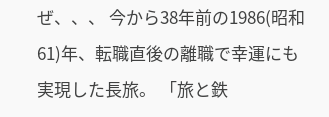ぜ、、、 今から38年前の1986(昭和61)年、転職直後の離職で幸運にも実現した長旅。 「旅と鉄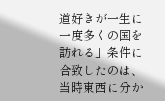道好きが一生に一度多くの国を訪れる」条件に合致したのは、当時東西に分か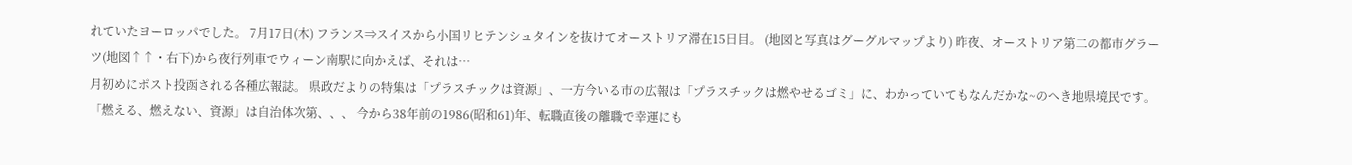れていたヨーロッパでした。 7月17日(木) フランス⇒スイスから小国リヒテンシュタインを抜けてオーストリア滞在15日目。 (地図と写真はグーグルマップより) 昨夜、オーストリア第二の都市グラーツ(地図↑↑・右下)から夜行列車でウィーン南駅に向かえば、それは…
月初めにポスト投函される各種広報誌。 県政だよりの特集は「プラスチックは資源」、一方今いる市の広報は「プラスチックは燃やせるゴミ」に、わかっていてもなんだかな~のへき地県境民です。 「燃える、燃えない、資源」は自治体次第、、、 今から38年前の1986(昭和61)年、転職直後の離職で幸運にも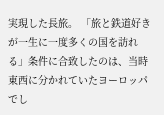実現した長旅。 「旅と鉄道好きが一生に一度多くの国を訪れる」条件に合致したのは、当時東西に分かれていたヨーロッパでし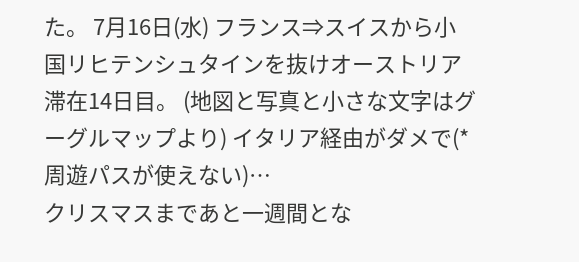た。 7月16日(水) フランス⇒スイスから小国リヒテンシュタインを抜けオーストリア滞在14日目。 (地図と写真と小さな文字はグーグルマップより) イタリア経由がダメで(*周遊パスが使えない)…
クリスマスまであと一週間とな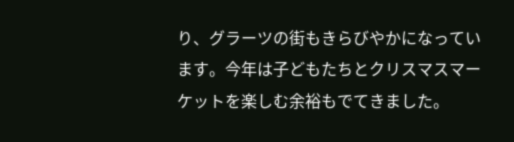り、グラーツの街もきらびやかになっています。今年は子どもたちとクリスマスマーケットを楽しむ余裕もでてきました。